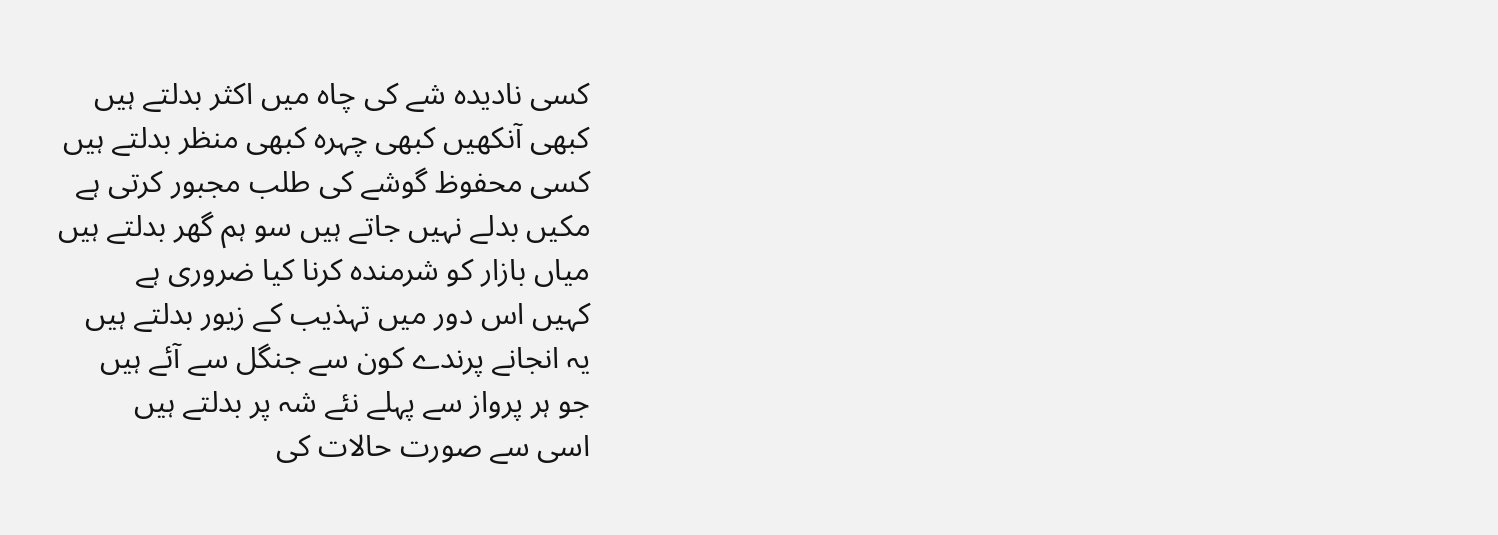کسی نادیدہ شے کی چاہ میں اکثر بدلتے ہیں
کبھی آنکھیں کبھی چہرہ کبھی منظر بدلتے ہیں
کسی محفوظ گوشے کی طلب مجبور کرتی ہے
مکیں بدلے نہیں جاتے ہیں سو ہم گھر بدلتے ہیں
میاں بازار کو شرمندہ کرنا کیا ضروری ہے
کہیں اس دور میں تہذیب کے زیور بدلتے ہیں
یہ انجانے پرندے کون سے جنگل سے آئے ہیں
جو ہر پرواز سے پہلے نئے شہ پر بدلتے ہیں
اسی سے صورت حالات کی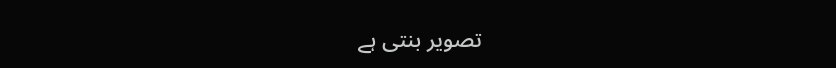تصویر بنتی ہے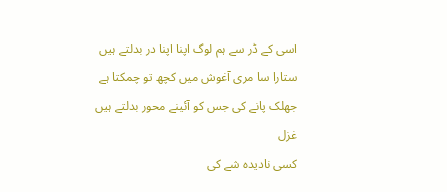اسی کے ڈر سے ہم لوگ اپنا اپنا در بدلتے ہیں
ستارا سا مری آغوش میں کچھ تو چمکتا ہے
جھلک پانے کی جس کو آئینے محور بدلتے ہیں
غزل
کسی نادیدہ شے کی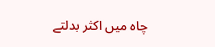چاہ میں اکثر بدلتے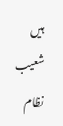ہیں
شعیب نظام